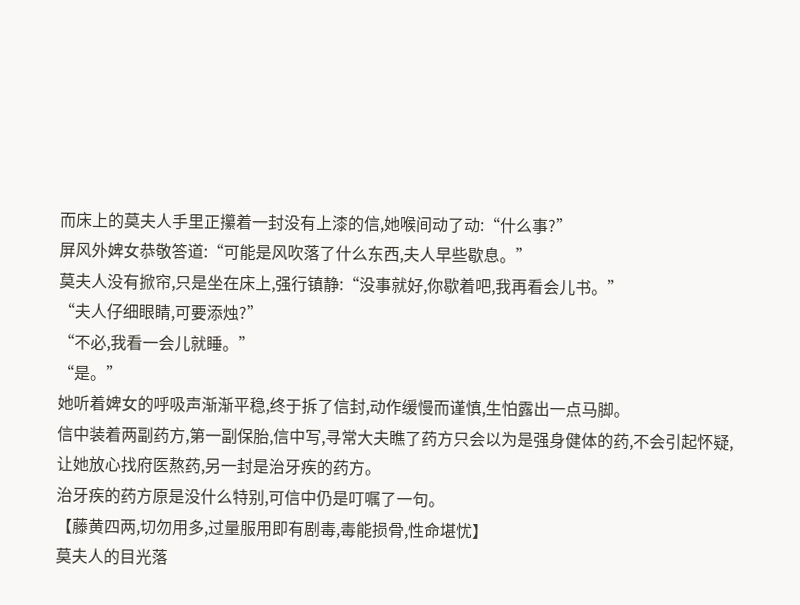而床上的莫夫人手里正攥着一封没有上漆的信,她喉间动了动:“什么事?”
屏风外婢女恭敬答道:“可能是风吹落了什么东西,夫人早些歇息。”
莫夫人没有掀帘,只是坐在床上,强行镇静:“没事就好,你歇着吧,我再看会儿书。”
“夫人仔细眼睛,可要添烛?”
“不必,我看一会儿就睡。”
“是。”
她听着婢女的呼吸声渐渐平稳,终于拆了信封,动作缓慢而谨慎,生怕露出一点马脚。
信中装着两副药方,第一副保胎,信中写,寻常大夫瞧了药方只会以为是强身健体的药,不会引起怀疑,让她放心找府医熬药,另一封是治牙疾的药方。
治牙疾的药方原是没什么特别,可信中仍是叮嘱了一句。
【藤黄四两,切勿用多,过量服用即有剧毒,毒能损骨,性命堪忧】
莫夫人的目光落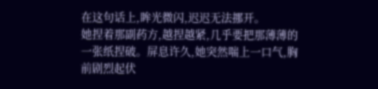在这句话上,眸光微闪,迟迟无法挪开。
她捏着那副药方,越捏越紧,几乎要把那薄薄的一张纸捏破。屏息许久,她突然喘上一口气,胸前剧烈起伏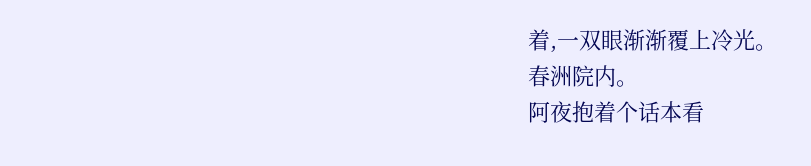着,一双眼渐渐覆上冷光。
春洲院内。
阿夜抱着个话本看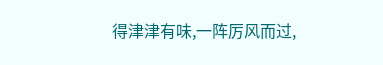得津津有味,一阵厉风而过,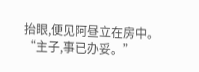抬眼,便见阿昼立在房中。
“主子,事已办妥。”